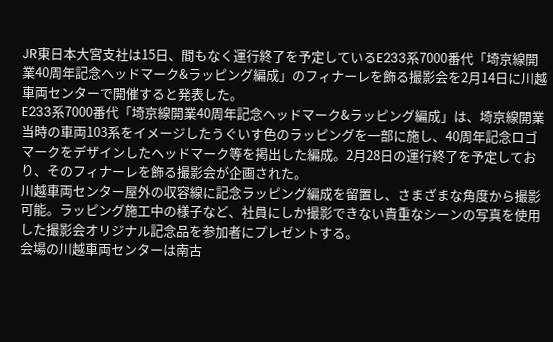JR東日本大宮支社は15日、間もなく運行終了を予定しているE233系7000番代「埼京線開業40周年記念ヘッドマーク&ラッピング編成」のフィナーレを飾る撮影会を2月14日に川越車両センターで開催すると発表した。
E233系7000番代「埼京線開業40周年記念ヘッドマーク&ラッピング編成」は、埼京線開業当時の車両103系をイメージしたうぐいす色のラッピングを一部に施し、40周年記念ロゴマークをデザインしたヘッドマーク等を掲出した編成。2月28日の運行終了を予定しており、そのフィナーレを飾る撮影会が企画された。
川越車両センター屋外の収容線に記念ラッピング編成を留置し、さまざまな角度から撮影可能。ラッピング施工中の様子など、社員にしか撮影できない貴重なシーンの写真を使用した撮影会オリジナル記念品を参加者にプレゼントする。
会場の川越車両センターは南古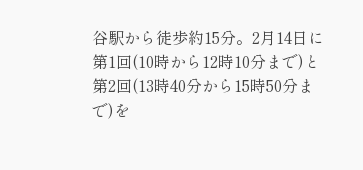谷駅から徒歩約15分。2月14日に第1回(10時から12時10分まで)と第2回(13時40分から15時50分まで)を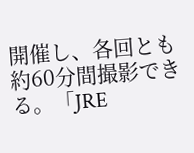開催し、各回とも約60分間撮影できる。「JRE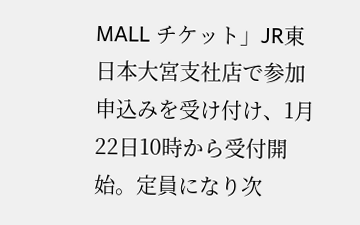MALL チケット」JR東日本大宮支社店で参加申込みを受け付け、1月22日10時から受付開始。定員になり次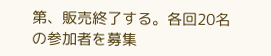第、販売終了する。各回20名の参加者を募集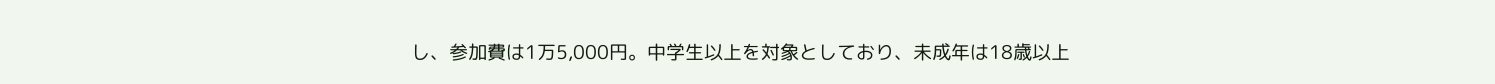し、参加費は1万5,000円。中学生以上を対象としており、未成年は18歳以上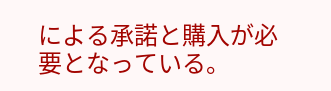による承諾と購入が必要となっている。